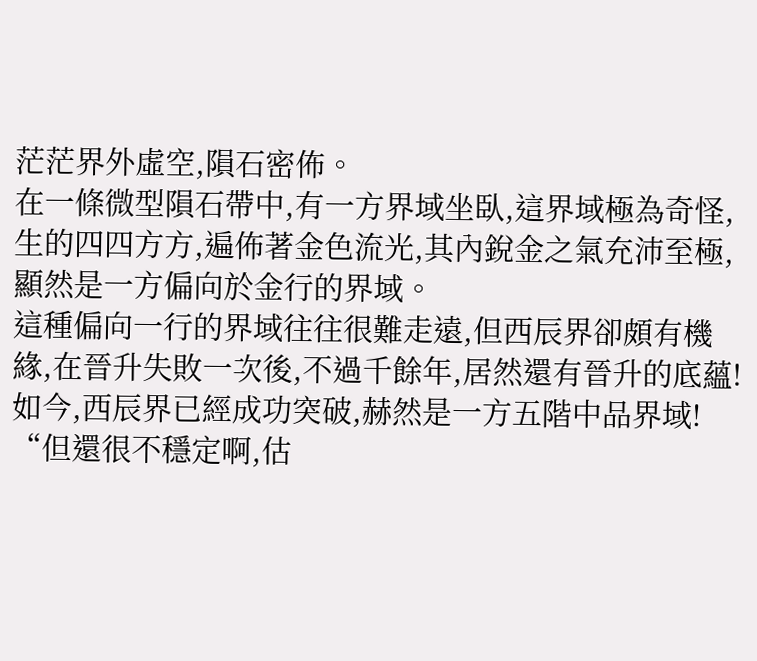茫茫界外虛空,隕石密佈。
在一條微型隕石帶中,有一方界域坐臥,這界域極為奇怪,生的四四方方,遍佈著金色流光,其內銳金之氣充沛至極,顯然是一方偏向於金行的界域。
這種偏向一行的界域往往很難走遠,但西辰界卻頗有機緣,在晉升失敗一次後,不過千餘年,居然還有晉升的底蘊!
如今,西辰界已經成功突破,赫然是一方五階中品界域!
“但還很不穩定啊,估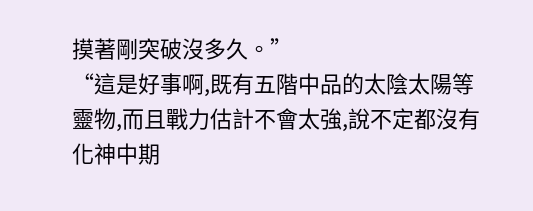摸著剛突破沒多久。”
“這是好事啊,既有五階中品的太陰太陽等靈物,而且戰力估計不會太強,說不定都沒有化神中期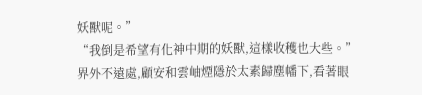妖獸呢。”
“我倒是希望有化神中期的妖獸,這樣收穫也大些。”
界外不遠處,顧安和雲岫煙隱於太素歸塵幡下,看著眼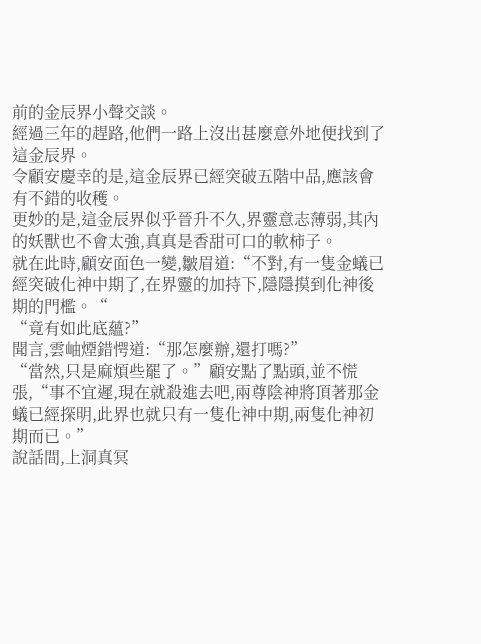前的金辰界小聲交談。
經過三年的趕路,他們一路上沒出甚麼意外地便找到了這金辰界。
令顧安慶幸的是,這金辰界已經突破五階中品,應該會有不錯的收穫。
更妙的是,這金辰界似乎晉升不久,界靈意志薄弱,其內的妖獸也不會太強,真真是香甜可口的軟柿子。
就在此時,顧安面色一變,皺眉道:“不對,有一隻金蟻已經突破化神中期了,在界靈的加持下,隱隱摸到化神後期的門檻。“
“竟有如此底蘊?”
聞言,雲岫煙錯愕道:“那怎麼辦,還打嗎?”
“當然,只是麻煩些罷了。”顧安點了點頭,並不慌張,“事不宜遲,現在就殺進去吧,兩尊陰神將頂著那金蟻已經探明,此界也就只有一隻化神中期,兩隻化神初期而已。”
說話間,上洞真冥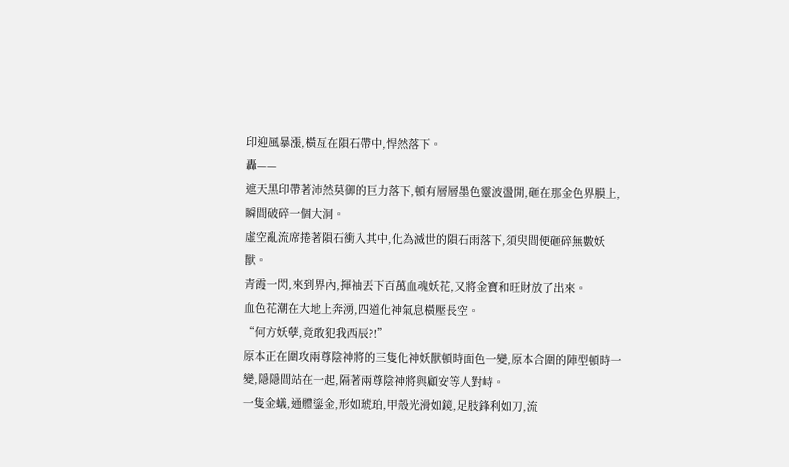印迎風暴漲,橫亙在隕石帶中,悍然落下。
轟——
遮天黑印帶著沛然莫御的巨力落下,頓有層層墨色靈波盪開,砸在那金色界膜上,瞬間破碎一個大洞。
虛空亂流席捲著隕石衝入其中,化為滅世的隕石雨落下,須臾間便砸碎無數妖獸。
青霞一閃,來到界內,揮袖丟下百萬血魂妖花,又將金寶和旺財放了出來。
血色花潮在大地上奔湧,四道化神氣息橫壓長空。
“何方妖孽,竟敢犯我西辰?!”
原本正在圍攻兩尊陰神將的三隻化神妖獸頓時面色一變,原本合圍的陣型頓時一變,隱隱間站在一起,隔著兩尊陰神將與顧安等人對峙。
一隻金蟻,通體鎏金,形如琥珀,甲殼光滑如鏡,足肢鋒利如刀,流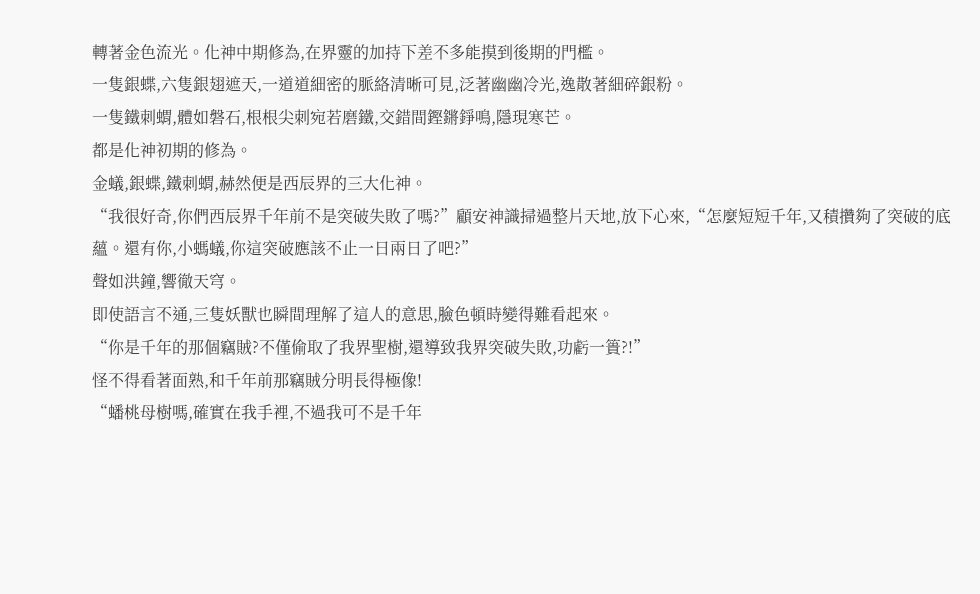轉著金色流光。化神中期修為,在界靈的加持下差不多能摸到後期的門檻。
一隻銀蝶,六隻銀翅遮天,一道道細密的脈絡清晰可見,泛著幽幽冷光,逸散著細碎銀粉。
一隻鐵刺蝟,體如磐石,根根尖刺宛若磨鐵,交錯間鏗鏘錚鳴,隱現寒芒。
都是化神初期的修為。
金蟻,銀蝶,鐵刺蝟,赫然便是西辰界的三大化神。
“我很好奇,你們西辰界千年前不是突破失敗了嗎?”顧安神識掃過整片天地,放下心來,“怎麼短短千年,又積攢夠了突破的底蘊。還有你,小螞蟻,你這突破應該不止一日兩日了吧?”
聲如洪鐘,響徹天穹。
即使語言不通,三隻妖獸也瞬間理解了這人的意思,臉色頓時變得難看起來。
“你是千年的那個竊賊?不僅偷取了我界聖樹,還導致我界突破失敗,功虧一簣?!”
怪不得看著面熟,和千年前那竊賊分明長得極像!
“蟠桃母樹嗎,確實在我手裡,不過我可不是千年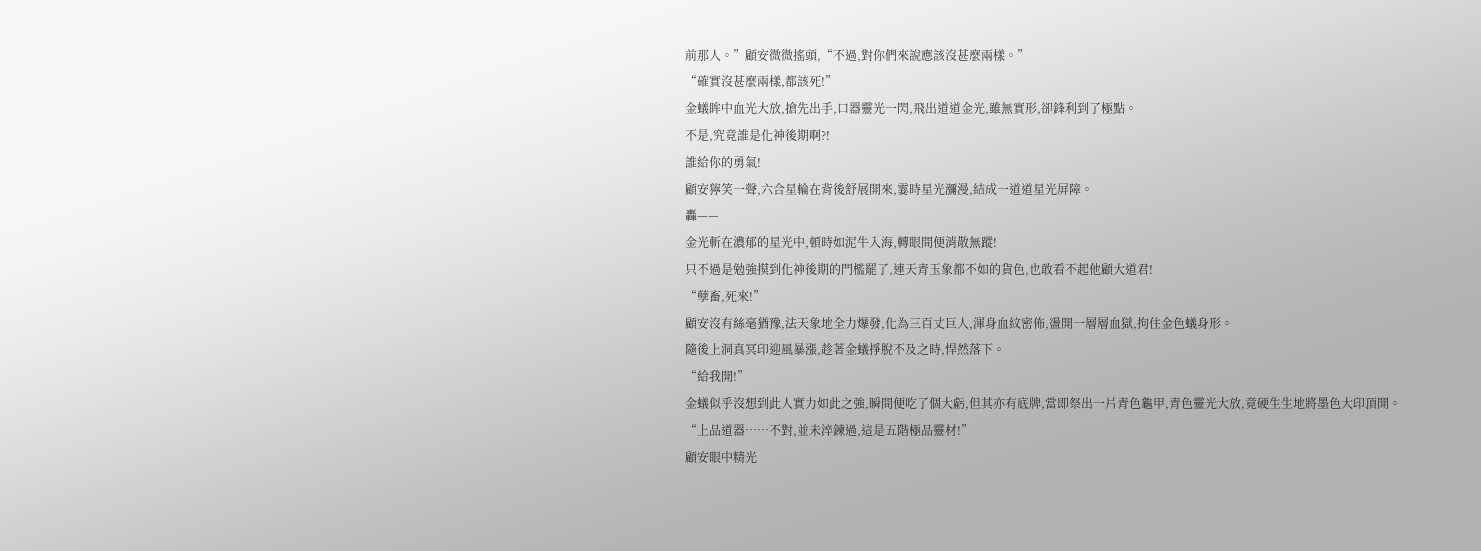前那人。”顧安微微搖頭,“不過,對你們來說應該沒甚麼兩樣。”
“確實沒甚麼兩樣,都該死!”
金蟻眸中血光大放,搶先出手,口器靈光一閃,飛出道道金光,雖無實形,卻鋒利到了極點。
不是,究竟誰是化神後期啊?!
誰給你的勇氣!
顧安獰笑一聲,六合星輪在背後舒展開來,霎時星光瀰漫,結成一道道星光屏障。
轟——
金光斬在濃郁的星光中,頓時如泥牛入海,轉眼間便消散無蹤!
只不過是勉強摸到化神後期的門檻罷了,連天青玉象都不如的貨色,也敢看不起他顧大道君!
“孽畜,死來!”
顧安沒有絲毫猶豫,法天象地全力爆發,化為三百丈巨人,渾身血紋密佈,盪開一層層血獄,拘住金色蟻身形。
隨後上洞真冥印迎風暴漲,趁著金蟻掙脫不及之時,悍然落下。
“給我開!”
金蟻似乎沒想到此人實力如此之強,瞬間便吃了個大虧,但其亦有底牌,當即祭出一片青色龜甲,青色靈光大放,竟硬生生地將墨色大印頂開。
“上品道器……不對,並未淬鍊過,這是五階極品靈材!”
顧安眼中精光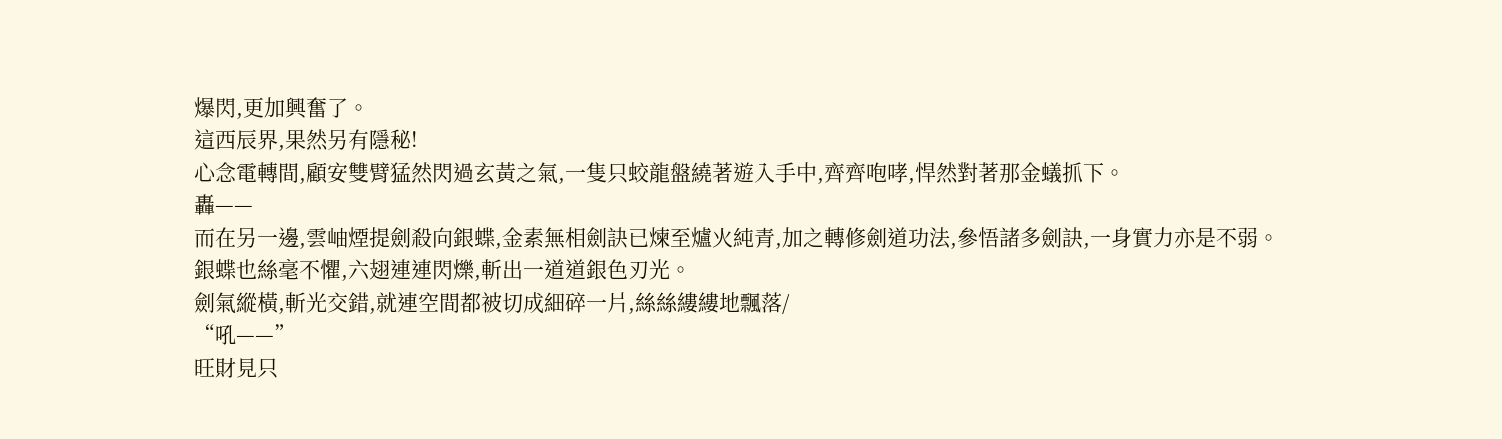爆閃,更加興奮了。
這西辰界,果然另有隱秘!
心念電轉間,顧安雙臂猛然閃過玄黃之氣,一隻只蛟龍盤繞著遊入手中,齊齊咆哮,悍然對著那金蟻抓下。
轟——
而在另一邊,雲岫煙提劍殺向銀蝶,金素無相劍訣已煉至爐火純青,加之轉修劍道功法,參悟諸多劍訣,一身實力亦是不弱。
銀蝶也絲毫不懼,六翅連連閃爍,斬出一道道銀色刃光。
劍氣縱橫,斬光交錯,就連空間都被切成細碎一片,絲絲縷縷地飄落/
“吼——”
旺財見只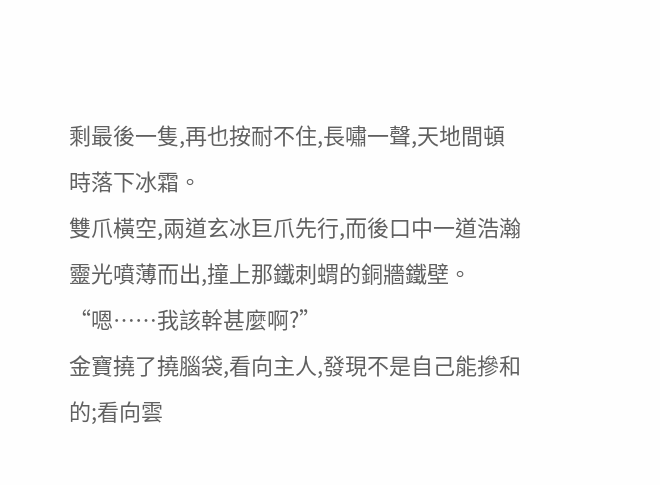剩最後一隻,再也按耐不住,長嘯一聲,天地間頓時落下冰霜。
雙爪橫空,兩道玄冰巨爪先行,而後口中一道浩瀚靈光噴薄而出,撞上那鐵刺蝟的銅牆鐵壁。
“嗯……我該幹甚麼啊?”
金寶撓了撓腦袋,看向主人,發現不是自己能摻和的;看向雲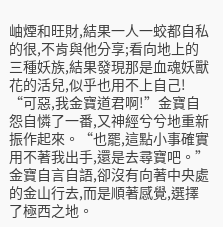岫煙和旺財,結果一人一蛟都自私的很,不肯與他分享;看向地上的三種妖族,結果發現那是血魂妖獸花的活兒,似乎也用不上自己!
“可惡,我金寶道君啊!”金寶自怨自憐了一番,又神經兮兮地重新振作起來。“也罷,這點小事確實用不著我出手,還是去尋寶吧。”
金寶自言自語,卻沒有向著中央處的金山行去,而是順著感覺,選擇了極西之地。